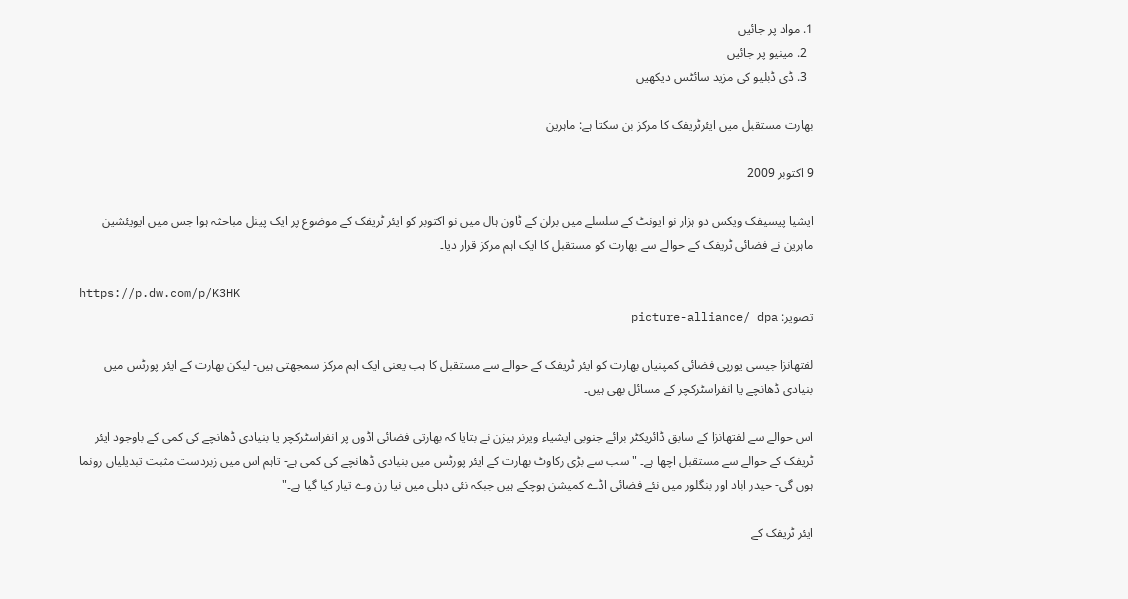1. مواد پر جائیں
  2. مینیو پر جائیں
  3. ڈی ڈبلیو کی مزید سائٹس دیکھیں

بھارت مستقبل میں ایئرٹریفک کا مرکز بن سکتا ہے: ماہرین

9 اکتوبر 2009

ایشیا پیسیفک ویکس دو ہزار نو ایونٹ کے سلسلے میں برلن کے ٹاون ہال میں نو اکتوبر کو ایئر ٹریفک کے موضوع پر ایک پینل مباحثہ ہوا جس میں ایویئشین ماہرین نے فضائی ٹریفک کے حوالے سے بھارت کو مستقبل کا ایک اہم مرکز قرار دیا۔

https://p.dw.com/p/K3HK
تصویر: picture-alliance/ dpa

لفتھانزا جیسی یورپی فضائی کمپنیاں بھارت کو ایئر ٹریفک کے حوالے سے مستقبل کا ہب یعنی ایک اہم مرکز سمجھتی ہیں- لیکن بھارت کے ایئر پورٹس میں بنیادی ڈھانچے یا انفراسٹرکچر کے مسائل بھی ہیں۔

اس حوالے سے لفتھانزا کے سابق ڈائریکٹر برائے جنوبی ایشیاء ویرنر ہیزن نے بتایا کہ بھارتی فضائی اڈوں پر انفراسٹرکچر یا بنیادی ڈھانچے کی کمی کے باوجود ایئر ٹریفک کے حوالے سے مستقبل اچھا ہے۔ " سب سے بڑی رکاوٹ بھارت کے ایئر پورٹس میں بنیادی ڈھانچے کی کمی ہے- تاہم اس میں زبردست مثبت تبدیلیاں رونما ہوں گی- حیدر اباد اور بنگلور میں نئے فضائی اڈے کمیشن ہوچکے ہیں جبکہ نئی دہلی میں نیا رن وے تیار کیا گیا ہے۔"

ایئر ٹریفک کے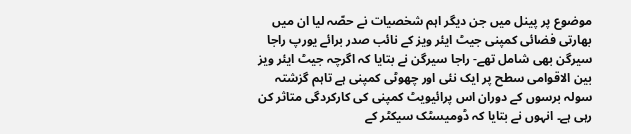موضوع پر پینل میں جن دیگر اہم شخصیات نے حصّہ لیا ان میں بھارتی فضائی کمپنی جیٹ ایئر ویز کے نائب صدر برائے یورپ راجا سیرگن بھی شامل تھے- راجا سیرگن نے بتایا کہ اگرچہ جیٹ ایئر ویز بین الاقوامی سطح پر ایک نئی اور چھوٹی کمپنی ہے تاہم گزشتہ سولہ برسوں کے دوران اس پرائیویٹ کمپنی کی کارکردگی متاثر کن رہی ہے۔ انہوں نے بتایا کہ ڈومیسٹک سیکٹر کے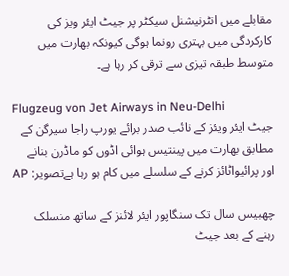مقابلے میں انٹرنیشنل سیکٹر پر جیٹ ایئر ویز کی کارکردگی میں بہتری رونما ہوگی کیونکہ بھارت میں متوسط طبقہ تیزی سے ترقی کر رہا ہے۔

Flugzeug von Jet Airways in Neu-Delhi
جیٹ ایئر ویئز کے نائب صدر برائے یورپ راجا سیرگن کے مطابق بھارت میں پینتیس ہوائی اڈوں کو ماڈرن بنانے اور پرائیواٹائز کرنے کے سلسلے میں کام ہو رہا ہےتصویر: AP

چھبیس سال تک سنگاپور ایئر لائنز کے ساتھ منسلک رہنے کے بعد جیٹ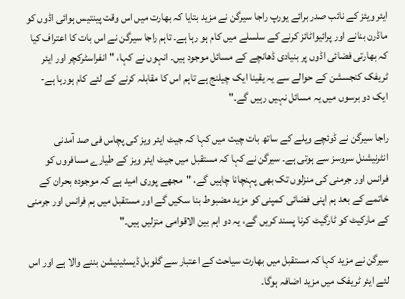ایئر ویئز کے نائب صدر برائے یورپ راجا سیرگن نے مزید بتایا کہ بھارت میں اس وقت پینتیس ہوائی اڈوں کو ماڈرن بنانے اور پرائیواٹائز کرنے کے سلسلے میں کام ہو رہا ہے۔ تاہم راجا سیرگن نے اس بات کا اعتراف کیا کہ بھارتی فضائی اڈوں پر بنیادی ڈھانچے کے مسائل موجود ہیں۔ انہوں نے کہا، "انفراسٹرکچر اور ایئر ٹریفک کنجسشن کے حوالے سے یہ یقینا ایک چیلنج ہے تاہم اس کا مقابلہ کرنے کے لئے کام ہورہا ہے- ایک دو برسوں میں یہ مسائل نہیں رہیں گے۔"

راجا سیرگن نے ڈوئچے ویلے کے ساتھ بات چیت میں کہا کہ جیٹ ایئر ویز کی پچاس فی صد آمدنی انٹرنیشنل سروسز سے ہوتی ہے۔ سیرگن نے کہا کہ مستقبل میں جیٹ ایئر ویز کے طیارے مسافروں کو فرانس اور جرمنی کی منزلوں تک بھی پہنچانا چاہیں گے، "مجھے پوری امید ہے کہ موجودہ بحران کے خاتمے کے بعد ہم اپنی فضائی کمپنی کو مزید مضبوط بنا سکیں گے اور مستقبل میں ہم فرانس اور جرمنی کے مارکیٹ کو ٹارگیٹ کرنا پسند کریں گے، یہ دو اہم بین الاقوامی منزلیں ہیں۔"

سیرگن نے مزید کہا کہ مستقبل میں بھارت سیاحت کے اعتبار سے گلوبل ڈیسٹینیشن بننے والا ہے اور اس لئے ایئر ٹریفک میں مزید اضافہ ہوگا۔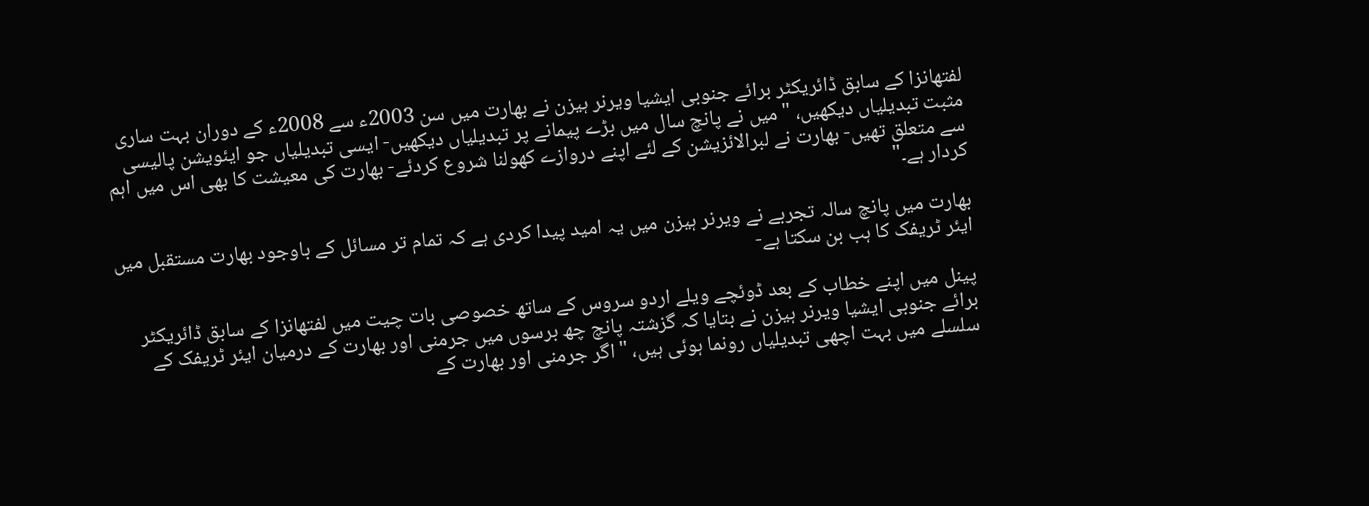لفتھانزا کے سابق ڈائریکٹر برائے جنوبی ایشیا ویرنر ہیزن نے بھارت میں سن 2003ء سے 2008ء کے دوران بہت ساری مثبت تبدیلیاں دیکھیں، "میں نے پانچ سال میں بڑے پیمانے پر تبدیلیاں دیکھیں- ایسی تبدیلیاں جو ایئویشن پالیسی سے متعلق تھیں- بھارت نے لبرالائزیشن کے لئے اپنے دروازے کھولنا شروع کردئے- بھارت کی معیشت کا بھی اس میں اہم کردار ہے۔"

بھارت میں پانچ سالہ تجربے نے ویرنر ہیزن میں یہ امید پیدا کردی ہے کہ تمام تر مسائل کے باوجود بھارت مستقبل میں ایئر ٹریفک کا ہب بن سکتا ہے-

پینل میں اپنے خطاب کے بعد ڈوئچے ویلے اردو سروس کے ساتھ خصوصی بات چیت میں لفتھانزا کے سابق ڈائریکٹر برائے جنوبی ایشیا ویرنر ہیزن نے بتایا کہ گزشتہ پانچ چھ برسوں میں جرمنی اور بھارت کے درمیان ایئر ٹریفک کے سلسلے میں بہت اچھی تبدیلیاں رونما ہوئی ہیں، "اگر جرمنی اور بھارت کے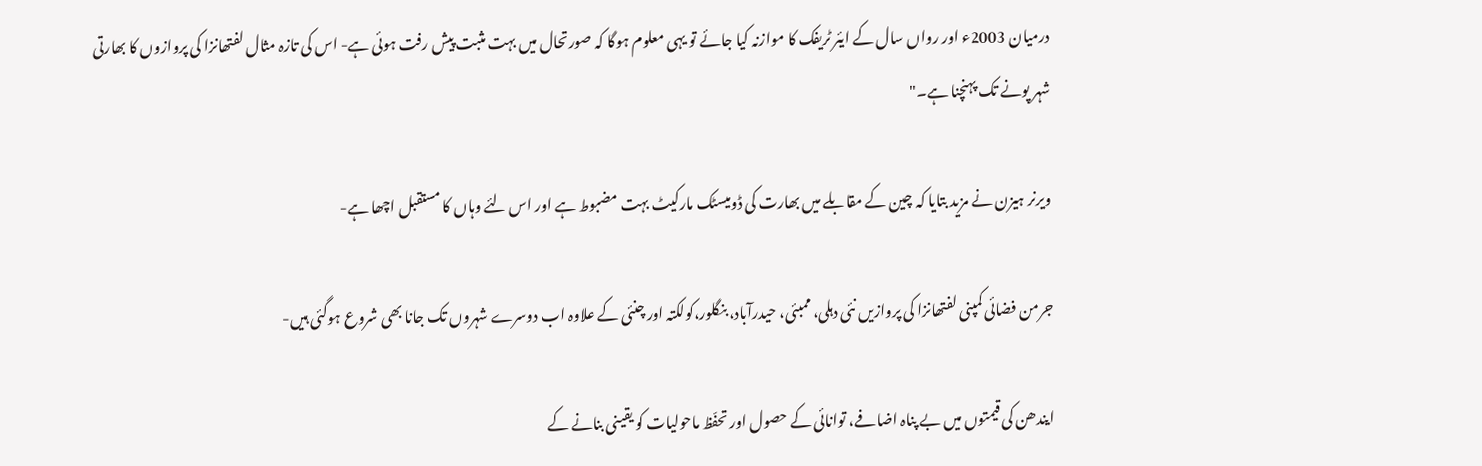درمیان 2003ء اور رواں سال کے ایئر ٹریفک کا موازنہ کیا جائے تو یہی معلوم ہوگا کہ صورتحال میں بہت مثبت پیش رفت ہوئی ہے- اس کی تازہ مثال لفتھانزا کی پروازوں کا بھارتی شہر پونے تک پہنچنا ہے۔"

ویرنر ہیزن نے مزید بتایا کہ چین کے مقابلے میں بھارت کی ڈومیسٹک مارکیٹ بہت مضبوط ہے اور اس لئے وہاں کا مستقبل اچھا ہے-

جرمن فضائی کمپنی لفتھانزا کی پروازیں نئی دہلی، ممبئی، حیدرآباد، بنگلور،کولکتہ اور چنئی کے علاوہ اب دوسرے شہروں تک جانا بھی شروع ہوگئی ہیں-

ایندھن کی قیمتوں میں بے پناہ اضافے، توانائی کے حصول اور تحفّظ ماحولیات کو یقینی بنانے کے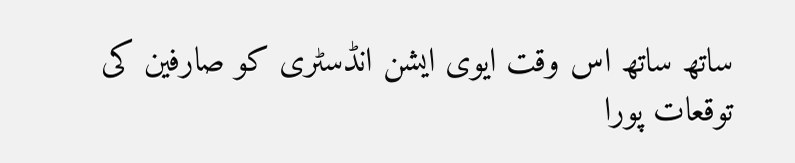ساتھ ساتھ اس وقت ایوی ایشن انڈسٹری کو صارفین کی توقعات پورا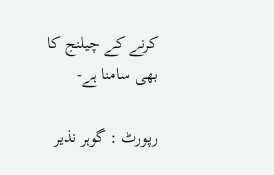کرنے کے چیلنج کا بھی سامنا ہے-

رپورٹ : گوہر نذیر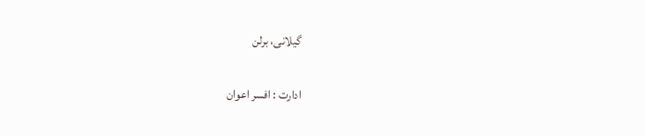گیلانی، برلن

ادارت : افسر اعوان